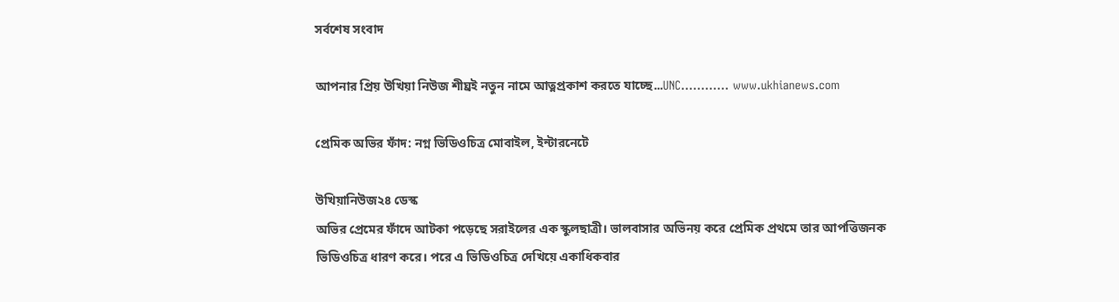সর্বশেষ সংবাদ

আপনার প্রিয় উখিয়া নিউজ শীঘ্রই নতুন নামে আত্নপ্রকাশ করতে যাচ্ছে...UNC............ www.ukhianews.com

প্রেমিক অভির ফাঁদ: নগ্ন ভিডিওচিত্র মোবাইল, ইন্টারনেটে

উখিয়ানিউজ২৪ ডেস্ক
অভির প্রেমের ফাঁদে আটকা পড়েছে সরাইলের এক স্কুলছাত্রী। ভালবাসার অভিনয় করে প্রেমিক প্রথমে তার আপত্তিজনক ভিডিওচিত্র ধারণ করে। পরে এ ভিডিওচিত্র দেখিয়ে একাধিকবার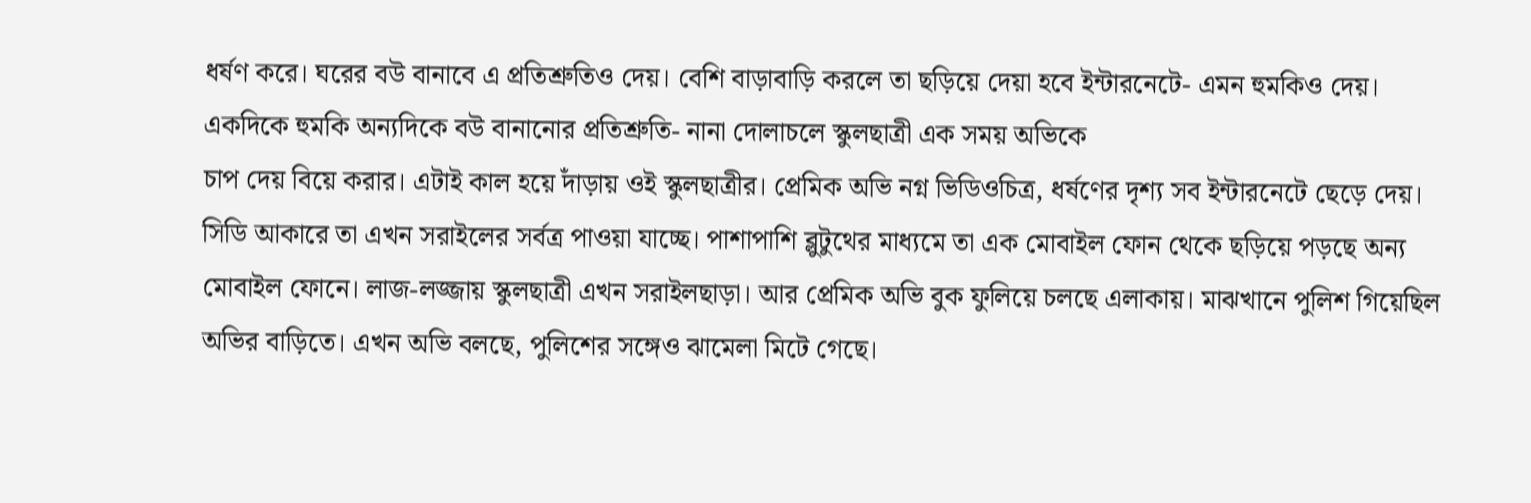ধর্ষণ করে। ঘরের বউ বানাবে এ প্রতিশ্রুতিও দেয়। বেশি বাড়াবাড়ি করলে তা ছড়িয়ে দেয়া হবে ইন্টারনেটে- এমন হুমকিও দেয়। একদিকে হুমকি অন্যদিকে বউ বানানোর প্রতিশ্রুতি- নানা দোলাচলে স্কুলছাত্রী এক সময় অভিকে
চাপ দেয় বিয়ে করার। এটাই কাল হয়ে দাঁড়ায় ওই স্কুলছাত্রীর। প্রেমিক অভি নগ্ন ভিডিওচিত্র, ধর্ষণের দৃশ্য সব ইন্টারনেটে ছেড়ে দেয়। সিডি আকারে তা এখন সরাইলের সর্বত্র পাওয়া যাচ্ছে। পাশাপাশি ব্লুটুথের মাধ্যমে তা এক মোবাইল ফোন থেকে ছড়িয়ে পড়ছে অন্য মোবাইল ফোনে। লাজ-লজ্জায় স্কুলছাত্রী এখন সরাইলছাড়া। আর প্রেমিক অভি বুক ফুলিয়ে চলছে এলাকায়। মাঝখানে পুলিশ গিয়েছিল অভির বাড়িতে। এখন অভি বলছে, পুলিশের সঙ্গেও ঝামেলা মিটে গেছে।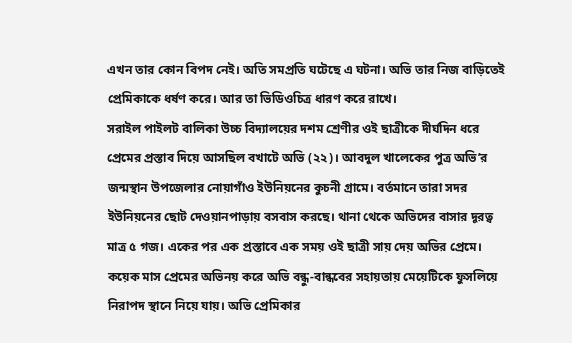এখন তার কোন বিপদ নেই। অতি সমপ্রতি ঘটেছে এ ঘটনা। অভি তার নিজ বাড়িতেই প্রেমিকাকে ধর্ষণ করে। আর তা ভিডিওচিত্র ধারণ করে রাখে।
সরাইল পাইলট বালিকা উচ্চ বিদ্যালয়ের দশম শ্রেণীর ওই ছাত্রীকে দীর্ঘদিন ধরে প্রেমের প্রস্তাব দিয়ে আসছিল বখাটে অভি (২২)। আবদুল খালেকের পুত্র অভি’র জন্মস্থান উপজেলার নোয়াগাঁও ইউনিয়নের কুচনী গ্রামে। বর্তমানে তারা সদর ইউনিয়নের ছোট দেওয়ানপাড়ায় বসবাস করছে। থানা থেকে অভিদের বাসার দূরত্ব মাত্র ৫ গজ। একের পর এক প্রস্তাবে এক সময় ওই ছাত্রী সায় দেয় অভির প্রেমে। কয়েক মাস প্রেমের অভিনয় করে অভি বন্ধু-বান্ধবের সহায়তায় মেয়েটিকে ফুসলিয়ে নিরাপদ স্থানে নিয়ে যায়। অভি প্রেমিকার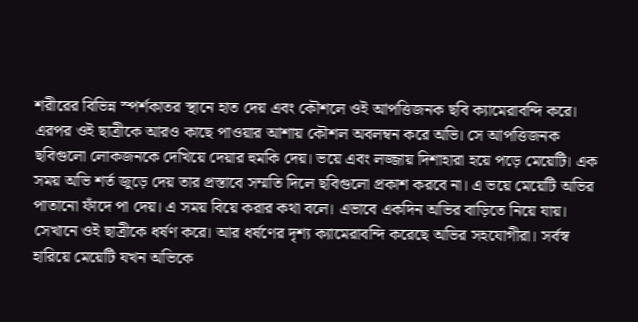শরীরের বিভিন্ন স্পর্শকাতর স্থানে হাত দেয় এবং কৌশলে ওই আপত্তিজনক ছবি ক্যামেরাবন্দি করে। এরপর ওই ছাত্রীকে আরও কাছে পাওয়ার আশায় কৌশল অবলম্বন করে অভি। সে আপত্তিজনক ছবিগুলো লোকজনকে দেখিয়ে দেয়ার হুমকি দেয়। ভয়ে এবং লজ্জায় দিশাহারা হয়ে পড়ে মেয়েটি। এক সময় অভি শর্ত জুড়ে দেয় তার প্রস্তাবে সম্মতি দিলে ছবিগুলো প্রকাশ করবে না। এ ভয়ে মেয়েটি অভির পাতানো ফাঁদে পা দেয়। এ সময় বিয়ে করার কথা বলে। এভাবে একদিন অভির বাড়িতে নিয়ে যায়। সেখানে ওই ছাত্রীকে ধর্ষণ করে। আর ধর্ষণের দৃশ্য ক্যামেরাবন্দি করেছে অভির সহযোগীরা। সর্বস্ব হারিয়ে মেয়েটি যখন অভিকে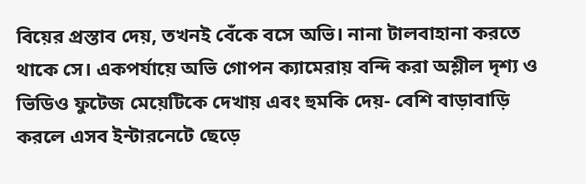বিয়ের প্রস্তাব দেয়, তখনই বেঁকে বসে অভি। নানা টালবাহানা করতে থাকে সে। একপর্যায়ে অভি গোপন ক্যামেরায় বন্দি করা অশ্লীল দৃশ্য ও ভিডিও ফুটেজ মেয়েটিকে দেখায় এবং হুমকি দেয়- বেশি বাড়াবাড়ি করলে এসব ইন্টারনেটে ছেড়ে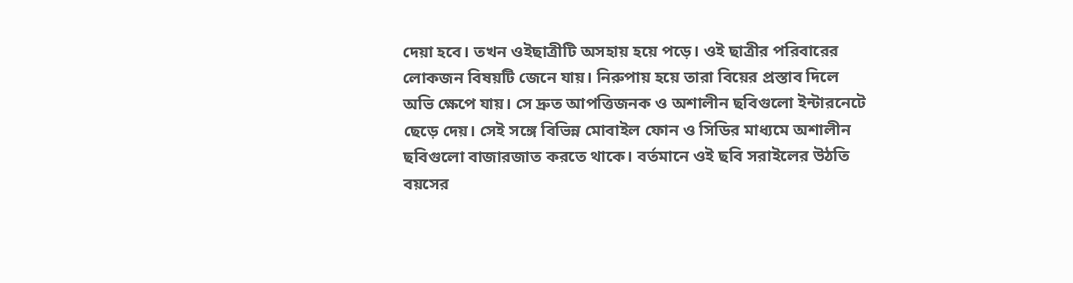দেয়া হবে। তখন ওইছাত্রীটি অসহায় হয়ে পড়ে। ওই ছাত্রীর পরিবারের লোকজন বিষয়টি জেনে যায়। নিরুপায় হয়ে তারা বিয়ের প্রস্তাব দিলে অভি ক্ষেপে যায়। সে দ্রুত আপত্তিজনক ও অশালীন ছবিগুলো ইন্টারনেটে ছেড়ে দেয়। সেই সঙ্গে বিভিন্ন মোবাইল ফোন ও সিডির মাধ্যমে অশালীন ছবিগুলো বাজারজাত করতে থাকে। বর্তমানে ওই ছবি সরাইলের উঠতি বয়সের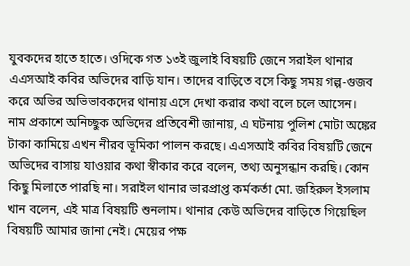যুবকদের হাতে হাতে। ওদিকে গত ১৩ই জুলাই বিষয়টি জেনে সরাইল থানার এএসআই কবির অভিদের বাড়ি যান। তাদের বাড়িতে বসে কিছু সময় গল্প-গুজব করে অভির অভিভাবকদের থানায় এসে দেখা করার কথা বলে চলে আসেন। নাম প্রকাশে অনিচ্ছুক অভিদের প্রতিবেশী জানায়, এ ঘটনায় পুলিশ মোটা অঙ্কের টাকা কামিয়ে এখন নীরব ভূমিকা পালন করছে। এএসআই কবির বিষয়টি জেনে অভিদের বাসায় যাওয়ার কথা স্বীকার করে বলেন, তথ্য অনুসন্ধান করছি। কোন কিছু মিলাতে পারছি না। সরাইল থানার ভারপ্রাপ্ত কর্মকর্তা মো. জহিরুল ইসলাম খান বলেন, এই মাত্র বিষয়টি শুনলাম। থানার কেউ অভিদের বাড়িতে গিয়েছিল বিষয়টি আমার জানা নেই। মেয়ের পক্ষ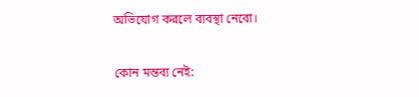অভিযোগ করলে ব্যবস্থা নেবো।

কোন মন্তব্য নেই: